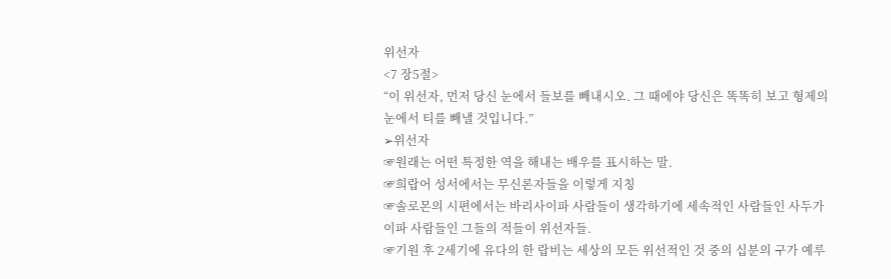위선자
<7 장5절>
“이 위선자, 먼저 당신 눈에서 들보를 빼내시오. 그 때에야 당신은 똑똑히 보고 형제의 눈에서 티를 빼낼 것입니다.”
➢위선자
☞원래는 어떤 특정한 역을 해내는 배우를 표시하는 말.
☞희랍어 성서에서는 무신론자들을 이렇게 지칭
☞솔로몬의 시편에서는 바리사이파 사람들이 생각하기에 세속적인 사람들인 사두가이파 사람들인 그들의 적들이 위선자들.
☞기원 후 2세기에 유다의 한 랍비는 세상의 모든 위선적인 것 중의 십분의 구가 예루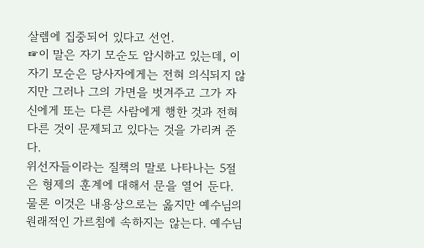살렘에 집중되어 있다고 선언.
☞이 말은 자기 모순도 암시하고 있는데, 이 자기 모순은 당사자에게는 전혀 의식되지 않지만 그러나 그의 가면을 벗겨주고 그가 자신에게 또는 다른 사람에게 행한 것과 전혀 다른 것이 문제되고 있다는 것을 가리켜 준다.
위선자들이라는 질책의 말로 나타나는 5절은 형제의 훈계에 대해서 문을 열어 둔다. 물론 이것은 내용상으로는 옳지만 예수님의 원래적인 가르침에 속하지는 않는다. 예수님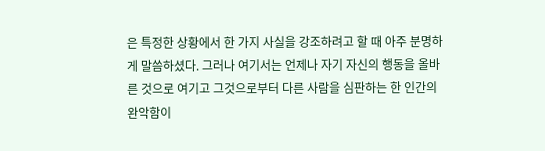은 특정한 상황에서 한 가지 사실을 강조하려고 할 때 아주 분명하게 말씀하셨다. 그러나 여기서는 언제나 자기 자신의 행동을 올바른 것으로 여기고 그것으로부터 다른 사람을 심판하는 한 인간의 완악함이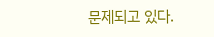문제되고 있다.